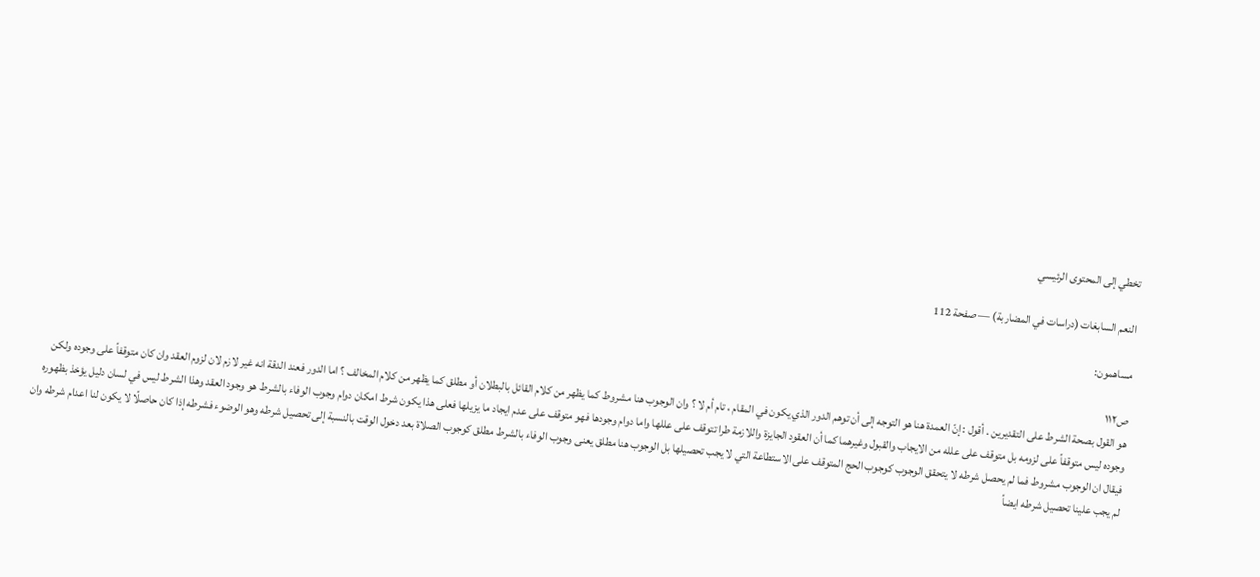تخطي إلى المحتوى الرئيسي

النعم السابغات (دراسات في المضاربة) — صفحة 112

مساهمون:

ص١١٢
هو القول بصحة الشرط على التقديرين . أقول : إنّ العمدة هنا هو التوجه إلى أن توهم الدور الذي يكون في المقام ، تام أم لا ؟ وان الوجوب هنا مشروط كما يظهر من كلام القائل بالبطلان أو مطلق كما يظهر من كلام المخالف ؟ اما الدور فعند الدقة انه غير لازم لان لزوم العقد وان كان متوقفاً على وجوده ولكن وجوده ليس متوقفاً على لزومه بل متوقف على علله من الايجاب والقبول وغيرهما كما أن العقود الجايزة واللازمة طرا تتوقف على عللها واما دوام وجودها فهو متوقف على عدم ايجاد ما يزيلها فعلى هذا يكون شرط امكان دوام وجوب الوفاء بالشرط هو وجود العقد وهذا الشرط ليس في لسان دليل يؤخذ بظهوره فيقال ان الوجوب مشروط فما لم يحصل شرطه لا يتحقق الوجوب كوجوب الحج المتوقف على الاستطاعة التي لا يجب تحصيلها بل الوجوب هنا مطلق يعنى وجوب الوفاء بالشرط مطلق كوجوب الصلاة بعد دخول الوقت بالنسبة إلى تحصيل شرطه وهو الوضوء فشرطه إذا كان حاصلًا لا يكون لنا اعدام شرطه وان لم يجب علينا تحصيل شرطه ايضاً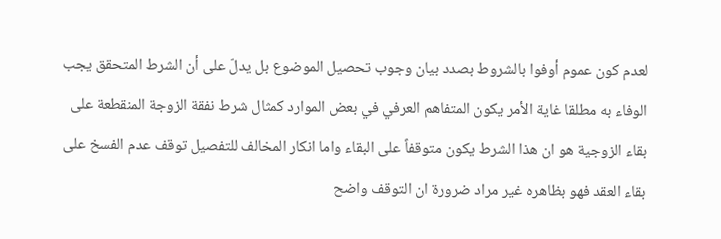لعدم كون عموم أوفوا بالشروط بصدد بيان وجوب تحصيل الموضوع بل يدلّ على أن الشرط المتحقق يجب الوفاء به مطلقا غاية الأمر يكون المتفاهم العرفي في بعض الموارد كمثال شرط نفقة الزوجة المنقطعة على بقاء الزوجية هو ان هذا الشرط يكون متوقفاً على البقاء واما انكار المخالف للتفصيل توقف عدم الفسخ على بقاء العقد فهو بظاهره غير مراد ضرورة ان التوقف واضح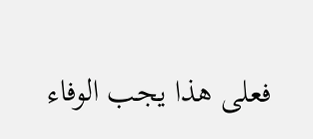فعلى هذا يجب الوفاء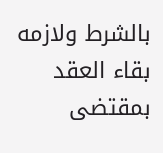بالشرط ولازمه بقاء العقد بمقتضى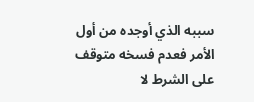سببه الذي أوجده من أول الأمر فعدم فسخه متوقف على الشرط لا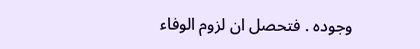وجوده . فتحصل ان لزوم الوفاء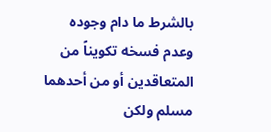بالشرط ما دام وجوده وعدم فسخه تكويناً من المتعاقدين أو من أحدهما مسلم ولكن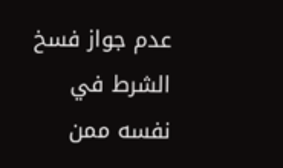عدم جواز فسخ الشرط في نفسه ممن